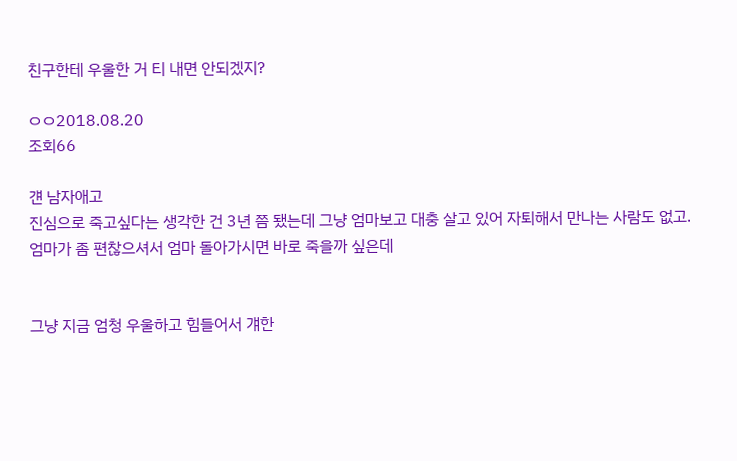친구한테 우울한 거 티 내면 안되겠지?

ㅇㅇ2018.08.20
조회66

걘 남자애고
진심으로 죽고싶다는 생각한 건 3년 쯤 됐는데 그냥 엄마보고 대충 살고 있어 자퇴해서 만나는 사람도 없고.
엄마가 좀 편찮으셔서 엄마 돌아가시면 바로 죽을까 싶은데


그냥 지금 엄청 우울하고 힘들어서 걔한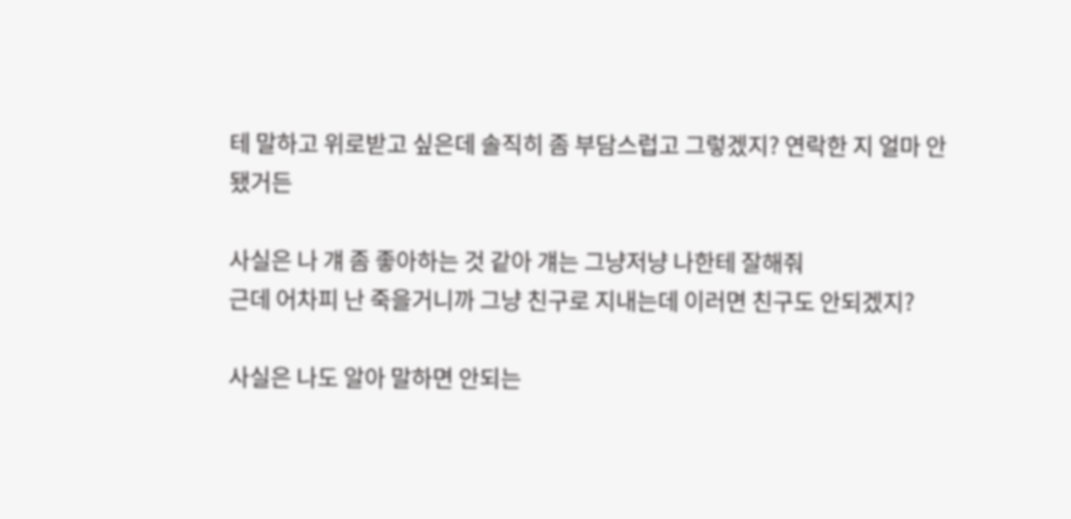테 말하고 위로받고 싶은데 솔직히 좀 부담스럽고 그렇겠지? 연락한 지 얼마 안됐거든

사실은 나 걔 좀 좋아하는 것 같아 걔는 그냥저냥 나한테 잘해줘
근데 어차피 난 죽을거니까 그냥 친구로 지내는데 이러면 친구도 안되겠지?

사실은 나도 알아 말하면 안되는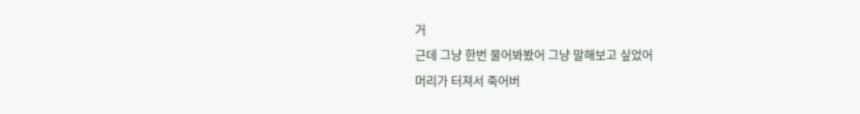거
근데 그냥 한번 물어봐봤어 그냥 말해보고 싶었어
머리가 터져서 죽어버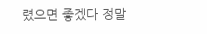렸으면 좋겠다 정말